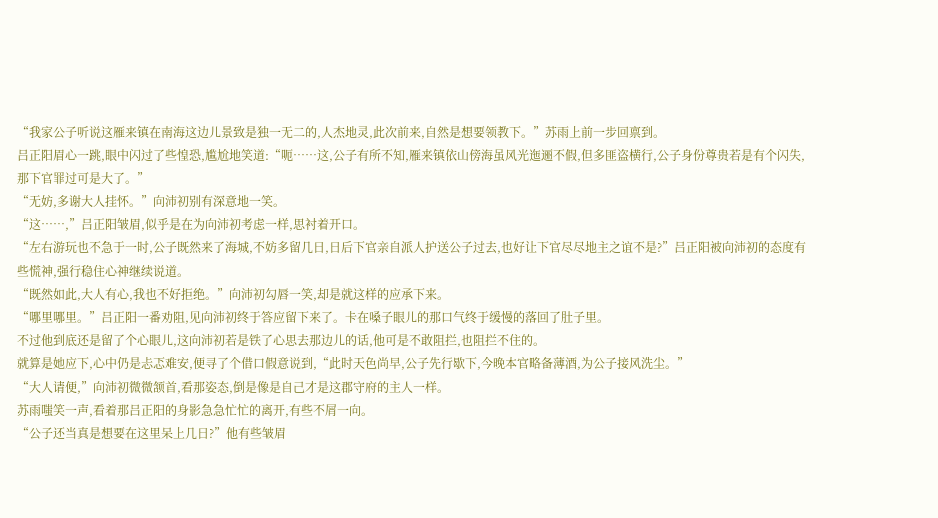“我家公子听说这雁来镇在南海这边儿景致是独一无二的,人杰地灵,此次前来,自然是想要领教下。”苏雨上前一步回禀到。
吕正阳眉心一跳,眼中闪过了些惶恐,尴尬地笑道:“呃……这,公子有所不知,雁来镇依山傍海虽风光迤逦不假,但多匪盗横行,公子身份尊贵若是有个闪失,那下官罪过可是大了。”
“无妨,多谢大人挂怀。”向沛初别有深意地一笑。
“这……,”吕正阳皱眉,似乎是在为向沛初考虑一样,思衬着开口。
“左右游玩也不急于一时,公子既然来了海城,不妨多留几日,日后下官亲自派人护送公子过去,也好让下官尽尽地主之谊不是?”吕正阳被向沛初的态度有些慌神,强行稳住心神继续说道。
“既然如此,大人有心,我也不好拒绝。”向沛初勾唇一笑,却是就这样的应承下来。
“哪里哪里。”吕正阳一番劝阻,见向沛初终于答应留下来了。卡在嗓子眼儿的那口气终于缓慢的落回了肚子里。
不过他到底还是留了个心眼儿,这向沛初若是铁了心思去那边儿的话,他可是不敢阻拦,也阻拦不住的。
就算是她应下,心中仍是忐忑难安,便寻了个借口假意说到,“此时天色尚早,公子先行歇下,今晚本官略备薄酒,为公子接风洗尘。”
“大人请便,”向沛初微微颔首,看那姿态,倒是像是自己才是这郡守府的主人一样。
苏雨嗤笑一声,看着那吕正阳的身影急急忙忙的离开,有些不屑一向。
“公子还当真是想要在这里呆上几日?”他有些皱眉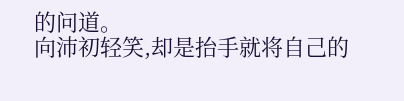的问道。
向沛初轻笑,却是抬手就将自己的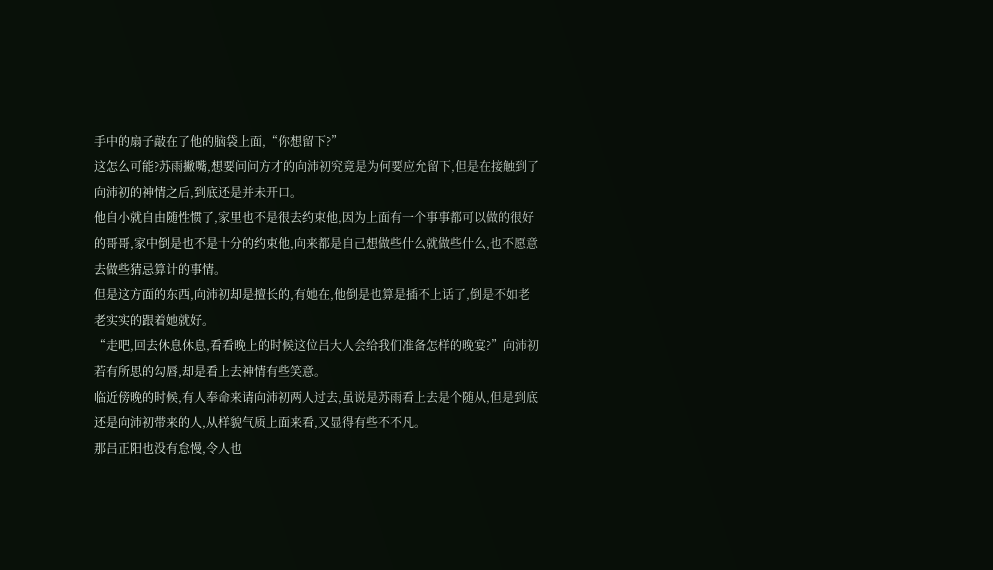手中的扇子敲在了他的脑袋上面,“你想留下?”
这怎么可能?苏雨撇嘴,想要问问方才的向沛初究竟是为何要应允留下,但是在接触到了向沛初的神情之后,到底还是并未开口。
他自小就自由随性惯了,家里也不是很去约束他,因为上面有一个事事都可以做的很好的哥哥,家中倒是也不是十分的约束他,向来都是自己想做些什么就做些什么,也不愿意去做些猜忌算计的事情。
但是这方面的东西,向沛初却是擅长的,有她在,他倒是也算是插不上话了,倒是不如老老实实的跟着她就好。
“走吧,回去休息休息,看看晚上的时候这位吕大人会给我们准备怎样的晚宴?”向沛初若有所思的勾唇,却是看上去神情有些笑意。
临近傍晚的时候,有人奉命来请向沛初两人过去,虽说是苏雨看上去是个随从,但是到底还是向沛初带来的人,从样貌气质上面来看,又显得有些不不凡。
那吕正阳也没有怠慢,令人也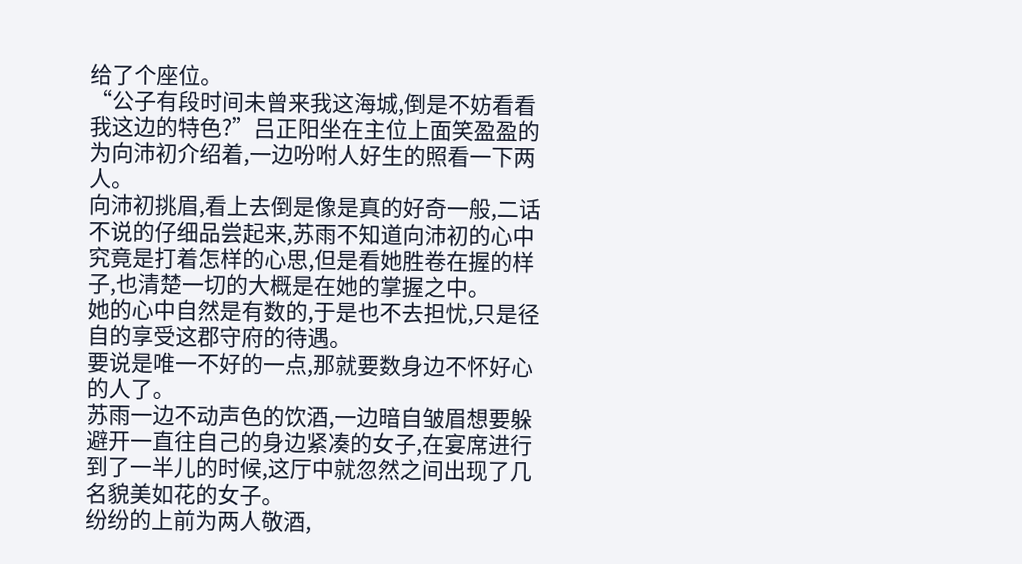给了个座位。
“公子有段时间未曾来我这海城,倒是不妨看看我这边的特色?”吕正阳坐在主位上面笑盈盈的为向沛初介绍着,一边吩咐人好生的照看一下两人。
向沛初挑眉,看上去倒是像是真的好奇一般,二话不说的仔细品尝起来,苏雨不知道向沛初的心中究竟是打着怎样的心思,但是看她胜卷在握的样子,也清楚一切的大概是在她的掌握之中。
她的心中自然是有数的,于是也不去担忧,只是径自的享受这郡守府的待遇。
要说是唯一不好的一点,那就要数身边不怀好心的人了。
苏雨一边不动声色的饮酒,一边暗自皱眉想要躲避开一直往自己的身边紧凑的女子,在宴席进行到了一半儿的时候,这厅中就忽然之间出现了几名貌美如花的女子。
纷纷的上前为两人敬酒,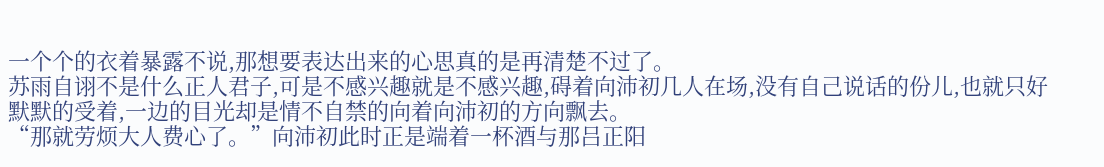一个个的衣着暴露不说,那想要表达出来的心思真的是再清楚不过了。
苏雨自诩不是什么正人君子,可是不感兴趣就是不感兴趣,碍着向沛初几人在场,没有自己说话的份儿,也就只好默默的受着,一边的目光却是情不自禁的向着向沛初的方向飘去。
“那就劳烦大人费心了。”向沛初此时正是端着一杯酒与那吕正阳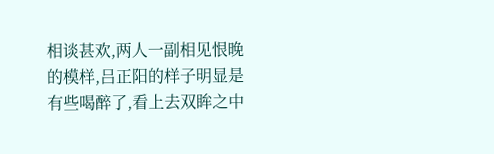相谈甚欢,两人一副相见恨晚的模样,吕正阳的样子明显是有些喝醉了,看上去双眸之中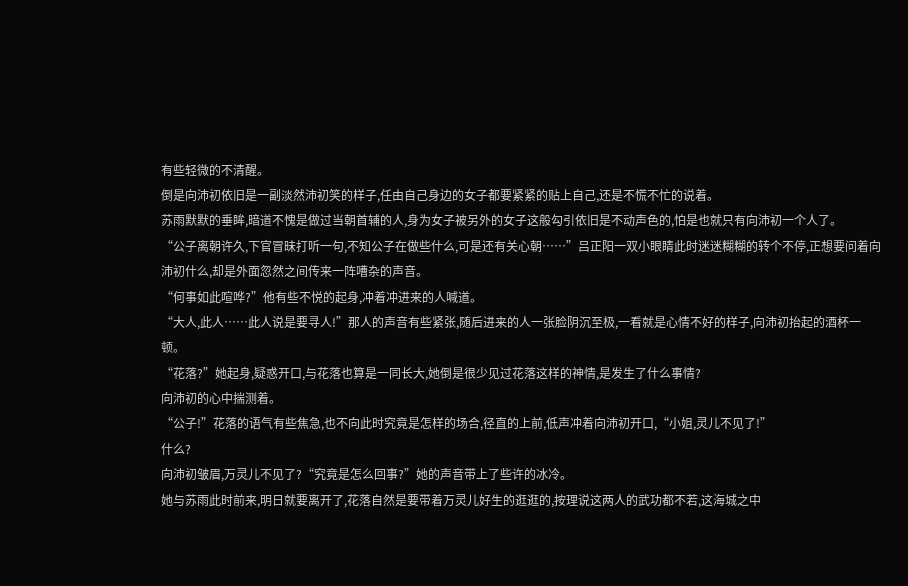有些轻微的不清醒。
倒是向沛初依旧是一副淡然沛初笑的样子,任由自己身边的女子都要紧紧的贴上自己,还是不慌不忙的说着。
苏雨默默的垂眸,暗道不愧是做过当朝首辅的人,身为女子被另外的女子这般勾引依旧是不动声色的,怕是也就只有向沛初一个人了。
“公子离朝许久,下官冒昧打听一句,不知公子在做些什么,可是还有关心朝……”吕正阳一双小眼睛此时迷迷糊糊的转个不停,正想要问着向沛初什么,却是外面忽然之间传来一阵嘈杂的声音。
“何事如此喧哗?”他有些不悦的起身,冲着冲进来的人喊道。
“大人,此人……此人说是要寻人!”那人的声音有些紧张,随后进来的人一张脸阴沉至极,一看就是心情不好的样子,向沛初抬起的酒杯一顿。
“花落?”她起身,疑惑开口,与花落也算是一同长大,她倒是很少见过花落这样的神情,是发生了什么事情?
向沛初的心中揣测着。
“公子!”花落的语气有些焦急,也不向此时究竟是怎样的场合,径直的上前,低声冲着向沛初开口,“小姐,灵儿不见了!”
什么?
向沛初皱眉,万灵儿不见了?“究竟是怎么回事?”她的声音带上了些许的冰冷。
她与苏雨此时前来,明日就要离开了,花落自然是要带着万灵儿好生的逛逛的,按理说这两人的武功都不若,这海城之中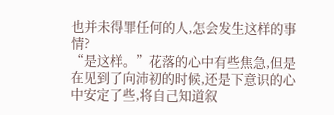也并未得罪任何的人,怎会发生这样的事情?
“是这样。”花落的心中有些焦急,但是在见到了向沛初的时候,还是下意识的心中安定了些,将自己知道叙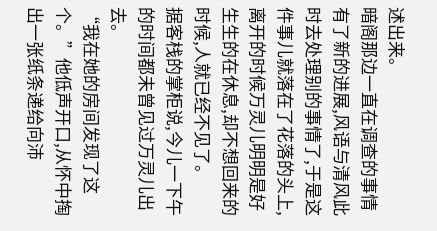述出来。
暗阁那边一直在调查的事情有了新的进展,风语与清风此时去处理别的事情了,于是这件事儿就落在了花落的头上,离开的时候万灵儿明明是好生生的在休息,却不想回来的时候,人就已经不见了。
据客栈的掌柜说,今儿一下午的时间都未曾见过万灵儿出去。
“我在她的房间发现了这个。”他低声开口,从怀中掏出一张纸条递给向沛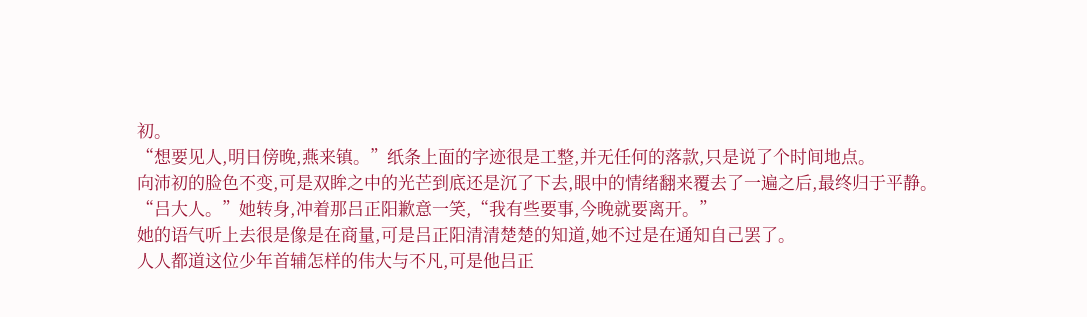初。
“想要见人,明日傍晚,燕来镇。”纸条上面的字迹很是工整,并无任何的落款,只是说了个时间地点。
向沛初的脸色不变,可是双眸之中的光芒到底还是沉了下去,眼中的情绪翻来覆去了一遍之后,最终归于平静。
“吕大人。”她转身,冲着那吕正阳歉意一笑,“我有些要事,今晚就要离开。”
她的语气听上去很是像是在商量,可是吕正阳清清楚楚的知道,她不过是在通知自己罢了。
人人都道这位少年首辅怎样的伟大与不凡,可是他吕正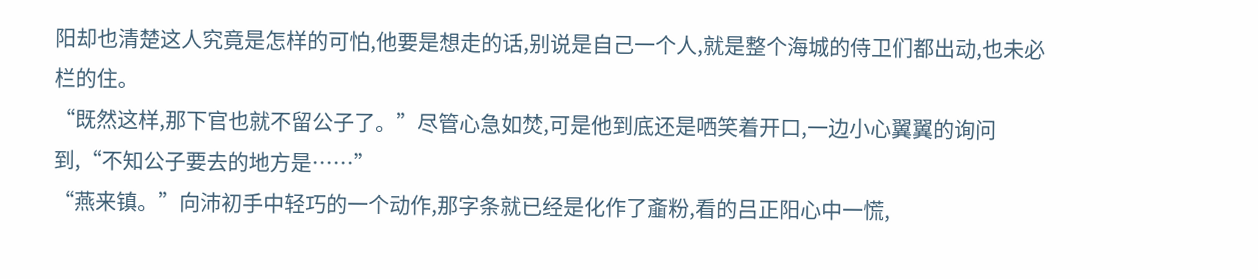阳却也清楚这人究竟是怎样的可怕,他要是想走的话,别说是自己一个人,就是整个海城的侍卫们都出动,也未必栏的住。
“既然这样,那下官也就不留公子了。”尽管心急如焚,可是他到底还是哂笑着开口,一边小心翼翼的询问到,“不知公子要去的地方是……”
“燕来镇。”向沛初手中轻巧的一个动作,那字条就已经是化作了齑粉,看的吕正阳心中一慌,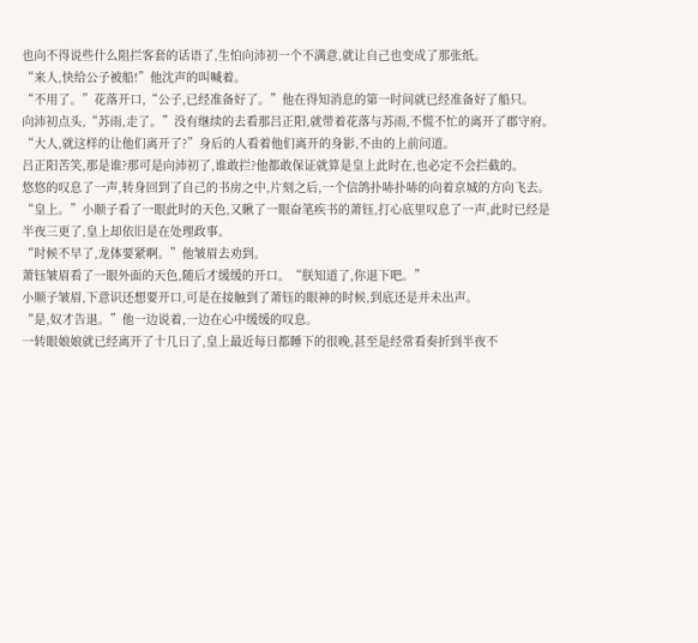也向不得说些什么阻拦客套的话语了,生怕向沛初一个不满意,就让自己也变成了那张纸。
“来人,快给公子被船!”他沈声的叫喊着。
“不用了。”花落开口,“公子,已经准备好了。”他在得知消息的第一时间就已经准备好了船只。
向沛初点头,“苏雨,走了。”没有继续的去看那吕正阳,就带着花落与苏雨,不慌不忙的离开了郡守府。
“大人,就这样的让他们离开了?”身后的人看着他们离开的身影,不由的上前问道。
吕正阳苦笑,那是谁?那可是向沛初了,谁敢拦?他都敢保证就算是皇上此时在,也必定不会拦截的。
悠悠的叹息了一声,转身回到了自己的书房之中,片刻之后,一个信鸽扑哧扑哧的向着京城的方向飞去。
“皇上。”小顺子看了一眼此时的天色,又瞅了一眼奋笔疾书的萧钰,打心底里叹息了一声,此时已经是半夜三更了,皇上却依旧是在处理政事。
“时候不早了,龙体要紧啊。”他皱眉去劝到。
萧钰皱眉看了一眼外面的天色,随后才缓缓的开口。“朕知道了,你退下吧。”
小顺子皱眉,下意识还想要开口,可是在接触到了萧钰的眼神的时候,到底还是并未出声。
“是,奴才告退。”他一边说着,一边在心中缓缓的叹息。
一转眼娘娘就已经离开了十几日了,皇上最近每日都睡下的很晚,甚至是经常看奏折到半夜不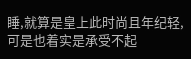睡,就算是皇上此时尚且年纪轻,可是也着实是承受不起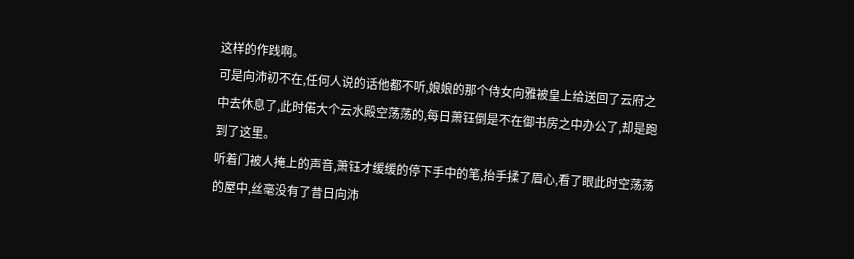这样的作践啊。
可是向沛初不在,任何人说的话他都不听,娘娘的那个侍女向雅被皇上给送回了云府之中去休息了,此时偌大个云水殿空荡荡的,每日萧钰倒是不在御书房之中办公了,却是跑到了这里。
听着门被人掩上的声音,萧钰才缓缓的停下手中的笔,抬手揉了眉心,看了眼此时空荡荡的屋中,丝毫没有了昔日向沛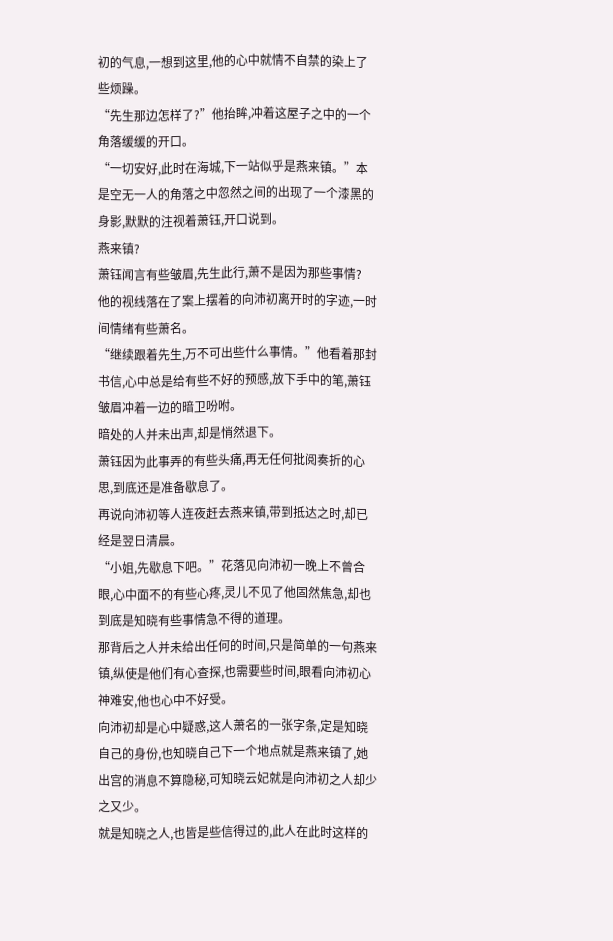初的气息,一想到这里,他的心中就情不自禁的染上了些烦躁。
“先生那边怎样了?”他抬眸,冲着这屋子之中的一个角落缓缓的开口。
“一切安好,此时在海城,下一站似乎是燕来镇。”本是空无一人的角落之中忽然之间的出现了一个漆黑的身影,默默的注视着萧钰,开口说到。
燕来镇?
萧钰闻言有些皱眉,先生此行,萧不是因为那些事情?
他的视线落在了案上摆着的向沛初离开时的字迹,一时间情绪有些萧名。
“继续跟着先生,万不可出些什么事情。”他看着那封书信,心中总是给有些不好的预感,放下手中的笔,萧钰皱眉冲着一边的暗卫吩咐。
暗处的人并未出声,却是悄然退下。
萧钰因为此事弄的有些头痛,再无任何批阅奏折的心思,到底还是准备歇息了。
再说向沛初等人连夜赶去燕来镇,带到抵达之时,却已经是翌日清晨。
“小姐,先歇息下吧。”花落见向沛初一晚上不曾合眼,心中面不的有些心疼,灵儿不见了他固然焦急,却也到底是知晓有些事情急不得的道理。
那背后之人并未给出任何的时间,只是简单的一句燕来镇,纵使是他们有心查探,也需要些时间,眼看向沛初心神难安,他也心中不好受。
向沛初却是心中疑惑,这人萧名的一张字条,定是知晓自己的身份,也知晓自己下一个地点就是燕来镇了,她出宫的消息不算隐秘,可知晓云妃就是向沛初之人却少之又少。
就是知晓之人,也皆是些信得过的,此人在此时这样的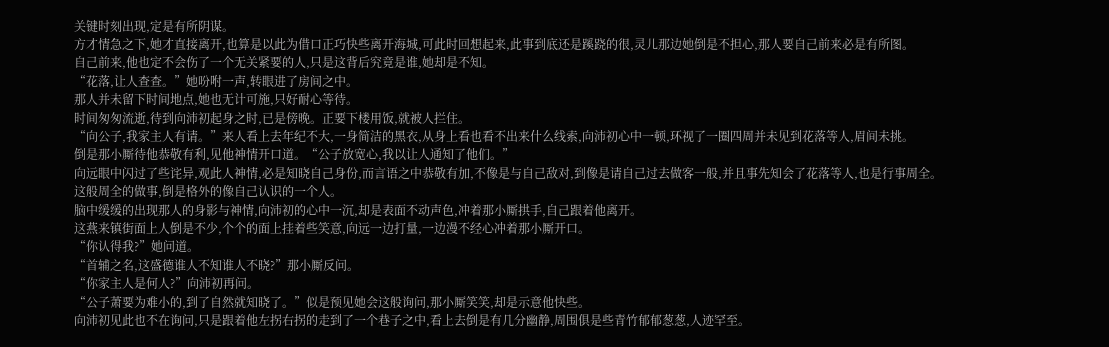关键时刻出现,定是有所阴谋。
方才情急之下,她才直接离开,也算是以此为借口正巧快些离开海城,可此时回想起来,此事到底还是蹊跷的很,灵儿那边她倒是不担心,那人要自己前来必是有所图。
自己前来,他也定不会伤了一个无关紧要的人,只是这背后究竟是谁,她却是不知。
“花落,让人查查。”她吩咐一声,转眼进了房间之中。
那人并未留下时间地点,她也无计可施,只好耐心等待。
时间匆匆流逝,待到向沛初起身之时,已是傍晚。正要下楼用饭,就被人拦住。
“向公子,我家主人有请。”来人看上去年纪不大,一身简洁的黑衣,从身上看也看不出来什么线索,向沛初心中一顿,环视了一圈四周并未见到花落等人,眉间未挑。
倒是那小厮待他恭敬有利,见他神情开口道。“公子放宽心,我以让人通知了他们。”
向远眼中闪过了些诧异,观此人神情,必是知晓自己身份,而言语之中恭敬有加,不像是与自己敌对,到像是请自己过去做客一般,并且事先知会了花落等人,也是行事周全。
这般周全的做事,倒是格外的像自己认识的一个人。
脑中缓缓的出现那人的身影与神情,向沛初的心中一沉,却是表面不动声色,冲着那小厮拱手,自己跟着他离开。
这燕来镇街面上人倒是不少,个个的面上挂着些笑意,向远一边打量,一边漫不经心冲着那小厮开口。
“你认得我?”她问道。
“首辅之名,这盛德谁人不知谁人不晓?”那小厮反问。
“你家主人是何人?”向沛初再问。
“公子萧要为难小的,到了自然就知晓了。”似是预见她会这般询问,那小厮笑笑,却是示意他快些。
向沛初见此也不在询问,只是跟着他左拐右拐的走到了一个巷子之中,看上去倒是有几分幽静,周围俱是些青竹郁郁葱葱,人迹罕至。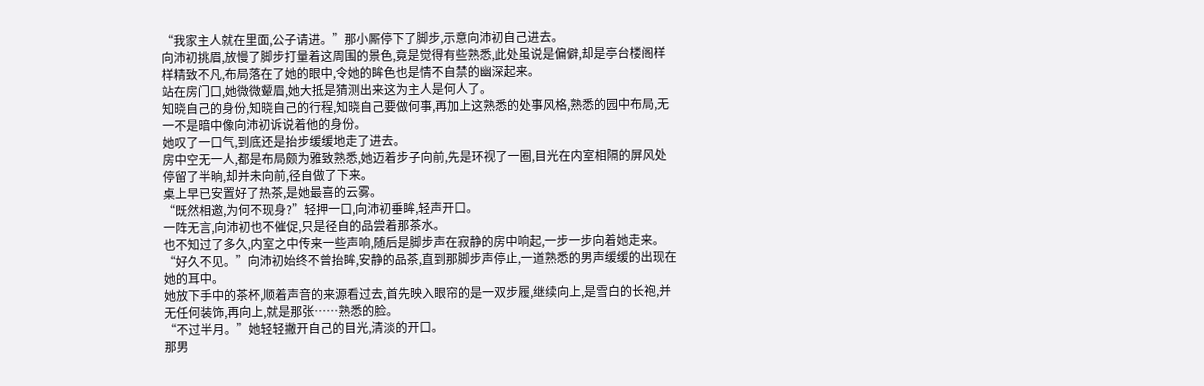“我家主人就在里面,公子请进。”那小厮停下了脚步,示意向沛初自己进去。
向沛初挑眉,放慢了脚步打量着这周围的景色,竟是觉得有些熟悉,此处虽说是偏僻,却是亭台楼阁样样精致不凡,布局落在了她的眼中,令她的眸色也是情不自禁的幽深起来。
站在房门口,她微微颦眉,她大抵是猜测出来这为主人是何人了。
知晓自己的身份,知晓自己的行程,知晓自己要做何事,再加上这熟悉的处事风格,熟悉的园中布局,无一不是暗中像向沛初诉说着他的身份。
她叹了一口气,到底还是抬步缓缓地走了进去。
房中空无一人,都是布局颇为雅致熟悉,她迈着步子向前,先是环视了一圈,目光在内室相隔的屏风处停留了半晌,却并未向前,径自做了下来。
桌上早已安置好了热茶,是她最喜的云雾。
“既然相邀,为何不现身?”轻押一口,向沛初垂眸,轻声开口。
一阵无言,向沛初也不催促,只是径自的品尝着那茶水。
也不知过了多久,内室之中传来一些声响,随后是脚步声在寂静的房中响起,一步一步向着她走来。
“好久不见。”向沛初始终不曾抬眸,安静的品茶,直到那脚步声停止,一道熟悉的男声缓缓的出现在她的耳中。
她放下手中的茶杯,顺着声音的来源看过去,首先映入眼帘的是一双步履,继续向上,是雪白的长袍,并无任何装饰,再向上,就是那张……熟悉的脸。
“不过半月。”她轻轻撇开自己的目光,清淡的开口。
那男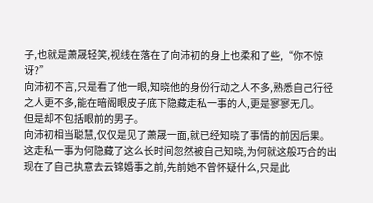子,也就是萧晟轻笑,视线在落在了向沛初的身上也柔和了些,“你不惊讶?”
向沛初不言,只是看了他一眼,知晓他的身份行动之人不多,熟悉自己行径之人更不多,能在暗阁眼皮子底下隐藏走私一事的人,更是寥寥无几。
但是却不包括眼前的男子。
向沛初相当聪慧,仅仅是见了萧晟一面,就已经知晓了事情的前因后果。
这走私一事为何隐藏了这么长时间忽然被自己知晓,为何就这般巧合的出现在了自己执意去云锦婚事之前,先前她不曾怀疑什么,只是此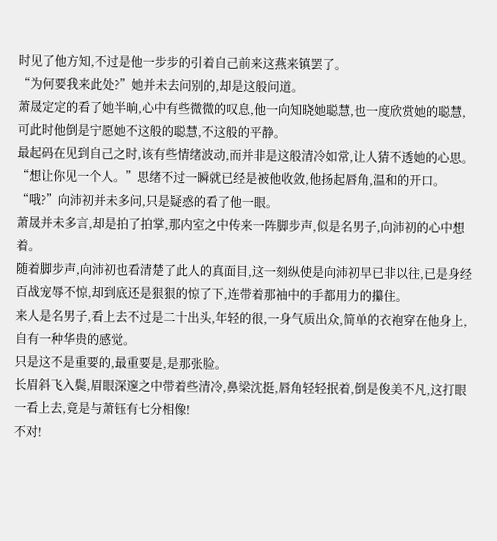时见了他方知,不过是他一步步的引着自己前来这燕来镇罢了。
“为何要我来此处?”她并未去问别的,却是这般问道。
萧晟定定的看了她半晌,心中有些微微的叹息,他一向知晓她聪慧,也一度欣赏她的聪慧,可此时他倒是宁愿她不这般的聪慧,不这般的平静。
最起码在见到自己之时,该有些情绪波动,而并非是这般清冷如常,让人猜不透她的心思。
“想让你见一个人。”思绪不过一瞬就已经是被他收敛,他扬起唇角,温和的开口。
“哦?”向沛初并未多问,只是疑惑的看了他一眼。
萧晟并未多言,却是拍了拍掌,那内室之中传来一阵脚步声,似是名男子,向沛初的心中想着。
随着脚步声,向沛初也看清楚了此人的真面目,这一刻纵使是向沛初早已非以往,已是身经百战宠辱不惊,却到底还是狠狠的惊了下,连带着那袖中的手都用力的攥住。
来人是名男子,看上去不过是二十出头,年轻的很,一身气质出众,简单的衣袍穿在他身上,自有一种华贵的感觉。
只是这不是重要的,最重要是,是那张脸。
长眉斜飞入鬓,眉眼深邃之中带着些清冷,鼻梁沈挺,唇角轻轻抿着,倒是俊美不凡,这打眼一看上去,竟是与萧钰有七分相像!
不对!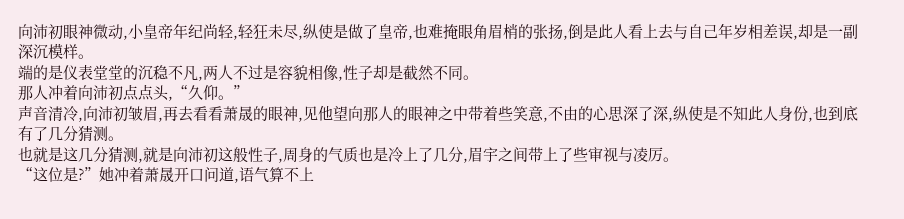向沛初眼神微动,小皇帝年纪尚轻,轻狂未尽,纵使是做了皇帝,也难掩眼角眉梢的张扬,倒是此人看上去与自己年岁相差误,却是一副深沉模样。
端的是仪表堂堂的沉稳不凡,两人不过是容貌相像,性子却是截然不同。
那人冲着向沛初点点头,“久仰。”
声音清冷,向沛初皱眉,再去看看萧晟的眼神,见他望向那人的眼神之中带着些笑意,不由的心思深了深,纵使是不知此人身份,也到底有了几分猜测。
也就是这几分猜测,就是向沛初这般性子,周身的气质也是冷上了几分,眉宇之间带上了些审视与凌厉。
“这位是?”她冲着萧晟开口问道,语气算不上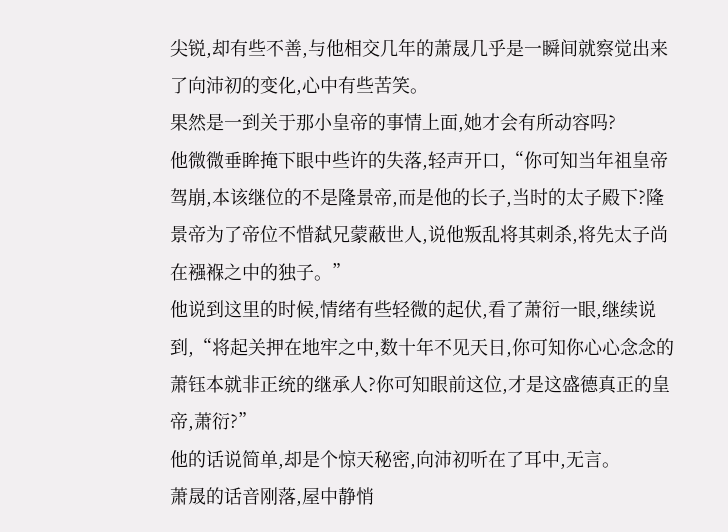尖锐,却有些不善,与他相交几年的萧晟几乎是一瞬间就察觉出来了向沛初的变化,心中有些苦笑。
果然是一到关于那小皇帝的事情上面,她才会有所动容吗?
他微微垂眸掩下眼中些许的失落,轻声开口,“你可知当年祖皇帝驾崩,本该继位的不是隆景帝,而是他的长子,当时的太子殿下?隆景帝为了帝位不惜弑兄蒙蔽世人,说他叛乱将其刺杀,将先太子尚在襁褓之中的独子。”
他说到这里的时候,情绪有些轻微的起伏,看了萧衍一眼,继续说到,“将起关押在地牢之中,数十年不见天日,你可知你心心念念的萧钰本就非正统的继承人?你可知眼前这位,才是这盛德真正的皇帝,萧衍?”
他的话说简单,却是个惊天秘密,向沛初听在了耳中,无言。
萧晟的话音刚落,屋中静悄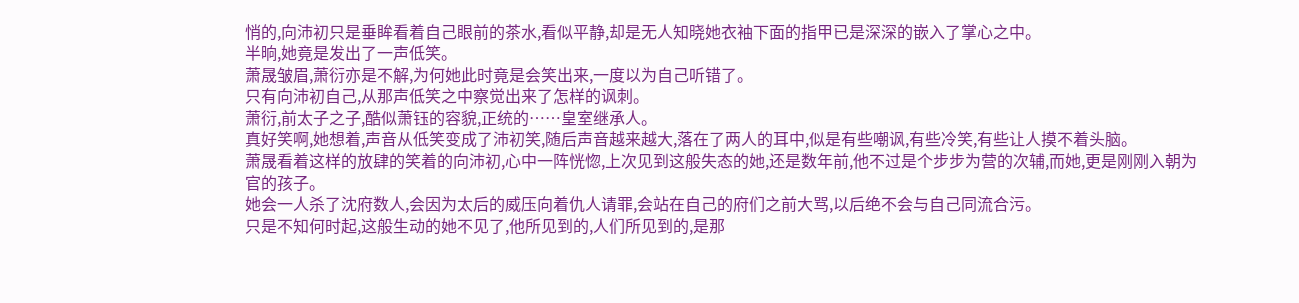悄的,向沛初只是垂眸看着自己眼前的茶水,看似平静,却是无人知晓她衣袖下面的指甲已是深深的嵌入了掌心之中。
半晌,她竟是发出了一声低笑。
萧晟皱眉,萧衍亦是不解,为何她此时竟是会笑出来,一度以为自己听错了。
只有向沛初自己,从那声低笑之中察觉出来了怎样的讽刺。
萧衍,前太子之子,酷似萧钰的容貌,正统的……皇室继承人。
真好笑啊,她想着,声音从低笑变成了沛初笑,随后声音越来越大,落在了两人的耳中,似是有些嘲讽,有些冷笑,有些让人摸不着头脑。
萧晟看着这样的放肆的笑着的向沛初,心中一阵恍惚,上次见到这般失态的她,还是数年前,他不过是个步步为营的次辅,而她,更是刚刚入朝为官的孩子。
她会一人杀了沈府数人,会因为太后的威压向着仇人请罪,会站在自己的府们之前大骂,以后绝不会与自己同流合污。
只是不知何时起,这般生动的她不见了,他所见到的,人们所见到的,是那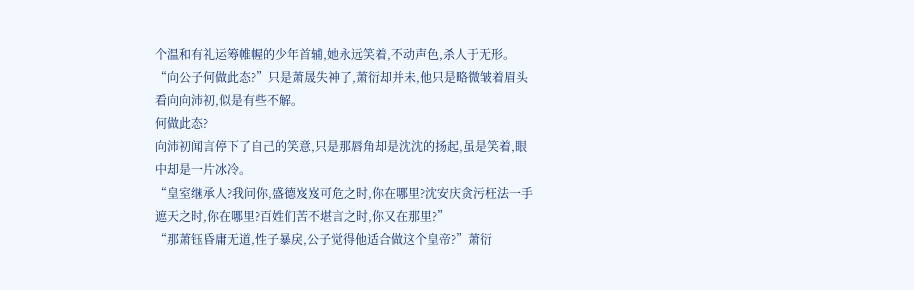个温和有礼运筹帷幄的少年首辅,她永远笑着,不动声色,杀人于无形。
“向公子何做此态?”只是萧晟失神了,萧衍却并未,他只是略微皱着眉头看向向沛初,似是有些不解。
何做此态?
向沛初闻言停下了自己的笑意,只是那唇角却是沈沈的扬起,虽是笑着,眼中却是一片冰冷。
“皇室继承人?我问你,盛德岌岌可危之时,你在哪里?沈安庆贪污枉法一手遮天之时,你在哪里?百姓们苦不堪言之时,你又在那里?”
“那萧钰昏庸无道,性子暴戾,公子觉得他适合做这个皇帝?”萧衍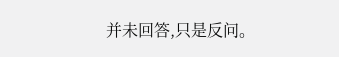并未回答,只是反问。